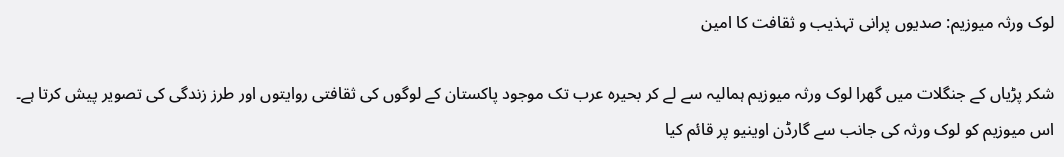لوک ورثہ میوزیم: صدیوں پرانی تہذیب و ثقافت کا امین

شکر پڑیاں کے جنگلات میں گھرا لوک ورثہ میوزیم ہمالیہ سے لے کر بحیرہ عرب تک موجود پاکستان کے لوگوں کی ثقافتی روایتوں اور طرز زندگی کی تصویر پیش کرتا ہے۔
اس میوزیم کو لوک ورثہ کی جانب سے گارڈن اوینیو پر قائم کیا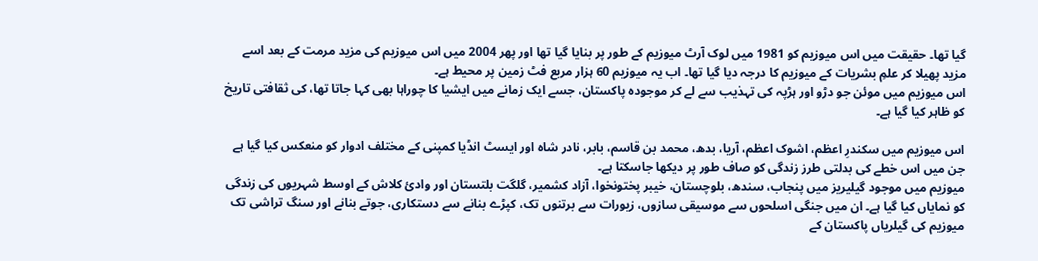گیا تھا۔ حقیقت میں اس میوزیم کو 1981 میں لوک آرٹ میوزیم کے طور پر بنایا گیا تھا اور پھر 2004 میں اس میوزیم کی مزید مرمت کے بعد اسے مزید پھیلا کر علمِ بشریات کے میوزیم کا درجہ دیا گیا تھا۔ اب یہ میوزیم 60 ہزار مربع فٹ زمین پر محیط ہے۔
اس میوزیم میں موئن جو دڑو اور ہڑپہ کی تہذیب سے لے کر موجودہ پاکستان، جسے ایک زمانے میں ایشیا کا چوراہا بھی کہا جاتا تھا، کی ثقافتی تاریخ کو ظاہر کیا گیا ہے۔

اس میوزیم میں سکندرِ اعظم، اشوک اعظم، آریا، بدھ، محمد بن قاسم، بابر، نادر شاہ اور ایسٹ انڈیا کمپنی کے مختلف ادوار کو منعکس کیا گیا ہے جن میں اس خطے کی بدلتی طرز زندگی کو صاف طور پر دیکھا جاسکتا ہے۔
میوزیم میں موجود گیلیریز میں پنجاب، سندھ، بلوچستان، خیبر پختونخوا، آزاد کشمیر، گلگت بلتستان اور وادئ کلاش کے اوسط شہریوں کی زندگی کو نمایاں کیا گیا ہے۔ ان میں جنگی اسلحوں سے موسیقی سازوں، زیورات سے برتنوں تک، کپڑے بنانے سے دستکاری، جوتے بنانے اور سنگ تراشی تک میوزیم کی گیلریاں پاکستان کے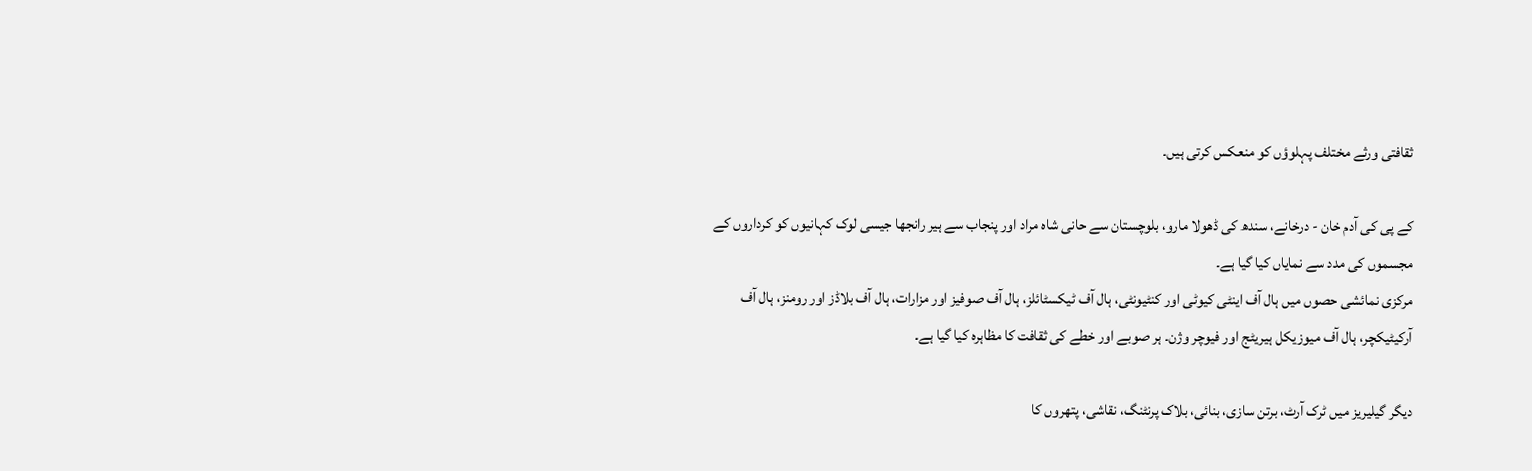ثقافتی ورثے مختلف پہلوؤں کو منعکس کرتی ہیں۔

کے پی کی آدم خان - درخانے، سندھ کی ڈھولا مارو، بلوچستان سے حانی شاہ مراد اور پنجاب سے ہیر رانجھا جیسی لوک کہانیوں کو کرداروں کے مجسموں کی مدد سے نمایاں کیا گیا ہے۔
مرکزی نمائشی حصوں میں ہال آف اینٹی کیوٹی اور کنٹیونٹی، ہال آف ٹیکسٹائلز، ہال آف صوفیز اور مزارات، ہال آف بلاڈز اور رومنز، ہال آف آرکیٹیکچر، ہال آف میوزیکل ہیریٹج اور فیوچر وژن۔ ہر صوبے اور خطے کی ثقافت کا مظاہرہ کیا گیا ہے۔

دیگر گیلیریز میں ٹرک آرٹ، برتن سازی، بنائی، بلاک پرنٹنگ، نقاشی، پتھروں کا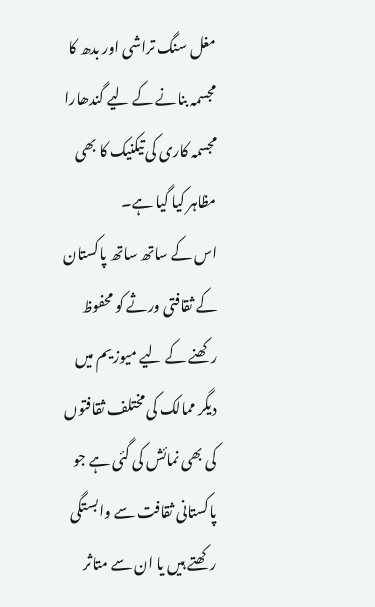مغل سنگ تراشی اور بدھ کا مجسمہ بنانے کے لیے گندھارا مجسمہ کاری کی تیکنیک کا بھی مظاہر کیا گیا ہے۔
اس کے ساتھ ساتھ پاکستان کے ثقافتی ورثے کو محفوظ رکھنے کے لیے میوزیم میں دیگر ممالک کی مختلف ثقافتوں کی بھی نمائش کی گئی ہے جو پاکستانی ثقافت سے وابستگی رکھتے ہیں یا ان سے متاثر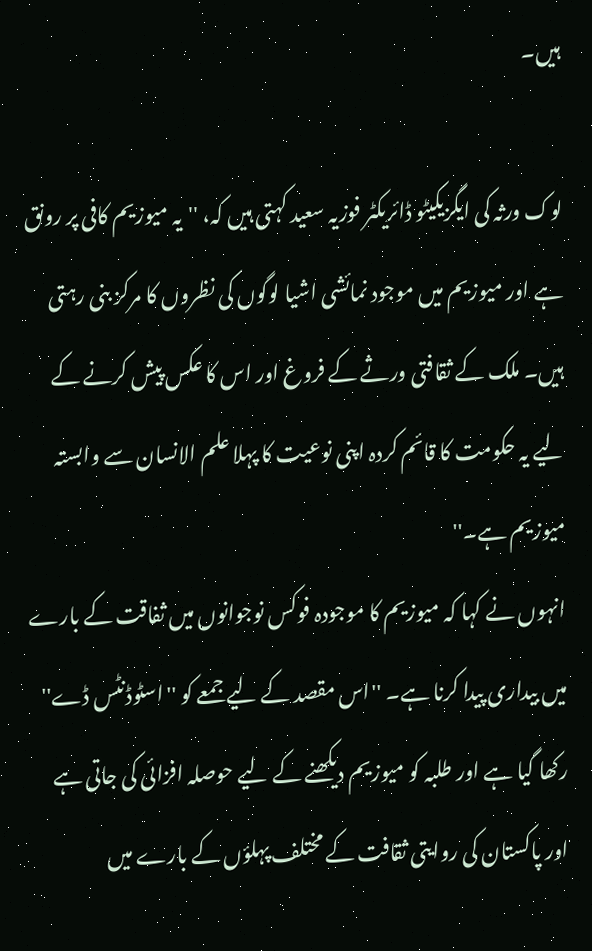ہیں۔

لوک ورثہ کی ایگزیکیٹو ڈائریکٹر فوزیہ سعید کہتی ہیں کہ، ''یہ میوزیم کافی پر رونق ہے اور میوزیم میں موجود نمائشی اشیا لوگوں کی نظروں کا مرکز بنی رہتی ہیں۔ ملک کے ثقافتی ورثے کے فروغ اور اس کا عکس پیش کرنے کے لیے یہ حکومت کا قائم کردہ اپنی نوعیت کا پہلا علم الانسان سے وابستہ میوزیم ہے۔''
انہوں نے کہا کہ میوزیم کا موجودہ فوکس نوجوانوں میں ثفاقت کے بارے میں بیداری پیدا کرنا ہے۔ ''اس مقصد کے لیے جمعے کو ''اسٹوڈنٹس ڈے'' رکھا گیا ہے اور طلبہ کو میوزیم دیکھنے کے لیے حوصلہ افزائی کی جاتی ہے اور پاکستان کی روایتی ثقافت کے مختلف پہلؤں کے بارے میں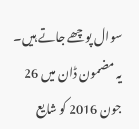سوال پوچھے جاتے ہیں۔
یہ مضمون ڈان میں 26 جون 2016 کو شایع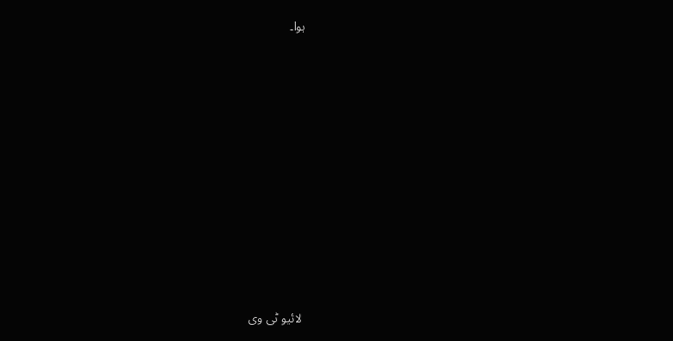ہوا۔











لائیو ٹی وی